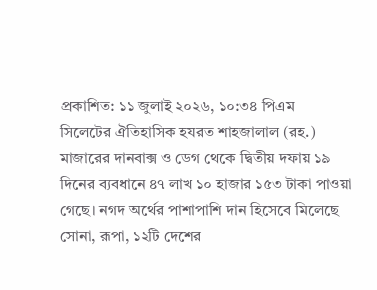প্রকাশিত: ১১ জুলাই ২০২৬, ১০:৩৪ পিএম
সিলেটের ঐতিহাসিক হযরত শাহজালাল (রহ.) মাজারের দানবাক্স ও ডেগ থেকে দ্বিতীয় দফায় ১৯ দিনের ব্যবধানে ৪৭ লাখ ১০ হাজার ১৫৩ টাকা পাওয়া গেছে। নগদ অর্থের পাশাপাশি দান হিসেবে মিলেছে সোনা, রূপা, ১২টি দেশের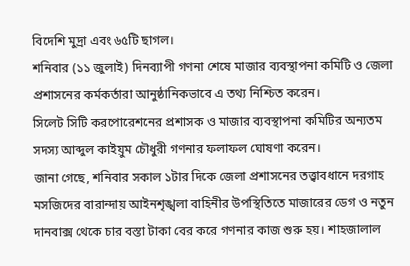বিদেশি মুদ্রা এবং ৬৫টি ছাগল।
শনিবার (১১ জুলাই) দিনব্যাপী গণনা শেষে মাজার ব্যবস্থাপনা কমিটি ও জেলা প্রশাসনের কর্মকর্তারা আনুষ্ঠানিকভাবে এ তথ্য নিশ্চিত করেন।
সিলেট সিটি করপোরেশনের প্রশাসক ও মাজার ব্যবস্থাপনা কমিটির অন্যতম সদস্য আব্দুল কাইয়ুম চৌধুরী গণনার ফলাফল ঘোষণা করেন।
জানা গেছে, শনিবার সকাল ১টার দিকে জেলা প্রশাসনের তত্ত্বাবধানে দরগাহ মসজিদের বারান্দায় আইনশৃঙ্খলা বাহিনীর উপস্থিতিতে মাজারের ডেগ ও নতুন দানবাক্স থেকে চার বস্তা টাকা বের করে গণনার কাজ শুরু হয়। শাহজালাল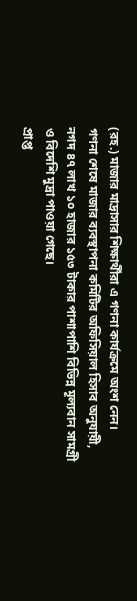(রহ.) মাজার মাদ্রাসার শিক্ষার্থীরা এ গণনা কার্যক্রমে অংশ নেন।
গণনা শেষে মাজার ব্যবস্থাপনা কমিটির অফিসিয়াল হিসাব অনুযায়ী, নগদ ৪৭ লাখ ১০ হাজার ১৫৩ টাকার পাশাপাশি বিভিন্ন মূল্যবান সামগ্রী ও বিদেশি মুদ্রা পাওয়া গেছে।
প্রাপ্ত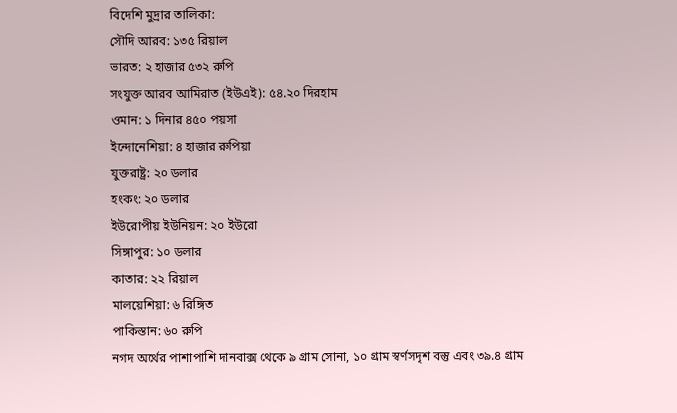বিদেশি মুদ্রার তালিকা:
সৌদি আরব: ১৩৫ রিয়াল
ভারত: ২ হাজার ৫৩২ রুপি
সংযুক্ত আরব আমিরাত (ইউএই): ৫৪.২০ দিরহাম
ওমান: ১ দিনার ৪৫০ পয়সা
ইন্দোনেশিয়া: ৪ হাজার রুপিয়া
যুক্তরাষ্ট্র: ২০ ডলার
হংকং: ২০ ডলার
ইউরোপীয় ইউনিয়ন: ২০ ইউরো
সিঙ্গাপুর: ১০ ডলার
কাতার: ২২ রিয়াল
মালয়েশিয়া: ৬ রিঙ্গিত
পাকিস্তান: ৬০ রুপি
নগদ অর্থের পাশাপাশি দানবাক্স থেকে ৯ গ্রাম সোনা, ১০ গ্রাম স্বর্ণসদৃশ বস্তু এবং ৩৯.৪ গ্রাম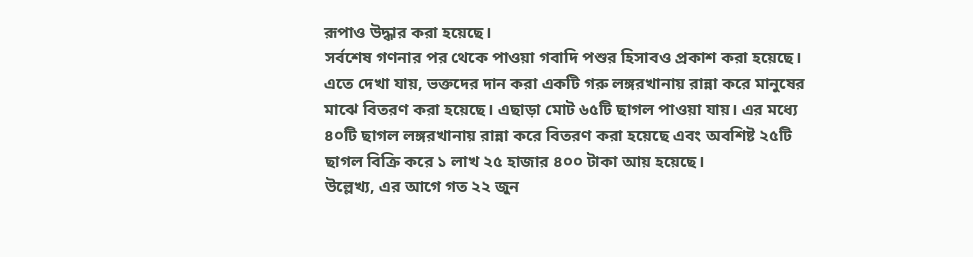রূপাও উদ্ধার করা হয়েছে।
সর্বশেষ গণনার পর থেকে পাওয়া গবাদি পশুর হিসাবও প্রকাশ করা হয়েছে। এতে দেখা যায়, ভক্তদের দান করা একটি গরু লঙ্গরখানায় রান্না করে মানুষের মাঝে বিতরণ করা হয়েছে। এছাড়া মোট ৬৫টি ছাগল পাওয়া যায়। এর মধ্যে ৪০টি ছাগল লঙ্গরখানায় রান্না করে বিতরণ করা হয়েছে এবং অবশিষ্ট ২৫টি ছাগল বিক্রি করে ১ লাখ ২৫ হাজার ৪০০ টাকা আয় হয়েছে।
উল্লেখ্য, এর আগে গত ২২ জুন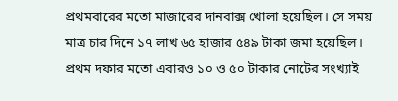প্রথমবারের মতো মাজারের দানবাক্স খোলা হয়েছিল। সে সময় মাত্র চার দিনে ১৭ লাখ ৬৫ হাজার ৫৪৯ টাকা জমা হয়েছিল। প্রথম দফার মতো এবারও ১০ ও ৫০ টাকার নোটের সংখ্যাই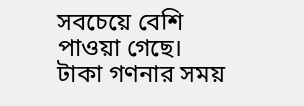সবচেয়ে বেশি পাওয়া গেছে।
টাকা গণনার সময়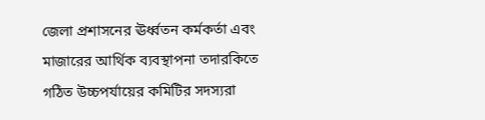জেলা প্রশাসনের ঊর্ধ্বতন কর্মকর্তা এবং মাজারের আর্থিক ব্যবস্থাপনা তদারকিতে গঠিত উচ্চপর্যায়ের কমিটির সদস্যরা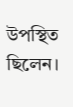উপস্থিত ছিলেন।